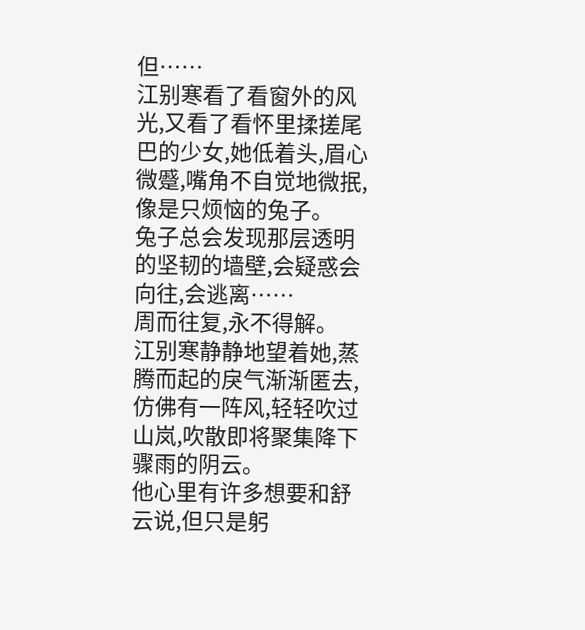但……
江别寒看了看窗外的风光,又看了看怀里揉搓尾巴的少女,她低着头,眉心微蹙,嘴角不自觉地微抿,像是只烦恼的兔子。
兔子总会发现那层透明的坚韧的墙壁,会疑惑会向往,会逃离……
周而往复,永不得解。
江别寒静静地望着她,蒸腾而起的戾气渐渐匿去,仿佛有一阵风,轻轻吹过山岚,吹散即将聚集降下骤雨的阴云。
他心里有许多想要和舒云说,但只是躬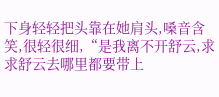下身轻轻把头靠在她肩头,嗓音含笑,很轻很细,“是我离不开舒云,求求舒云去哪里都要带上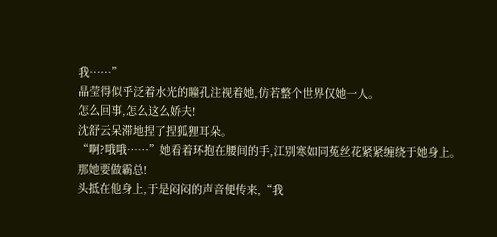我……”
晶莹得似乎泛着水光的瞳孔注视着她,仿若整个世界仅她一人。
怎么回事,怎么这么娇夫!
沈舒云呆滞地捏了捏狐狸耳朵。
“啊?哦哦……”她看着环抱在腰间的手,江别寒如同菟丝花紧紧缠绕于她身上。
那她要做霸总!
头抵在他身上,于是闷闷的声音便传来,“我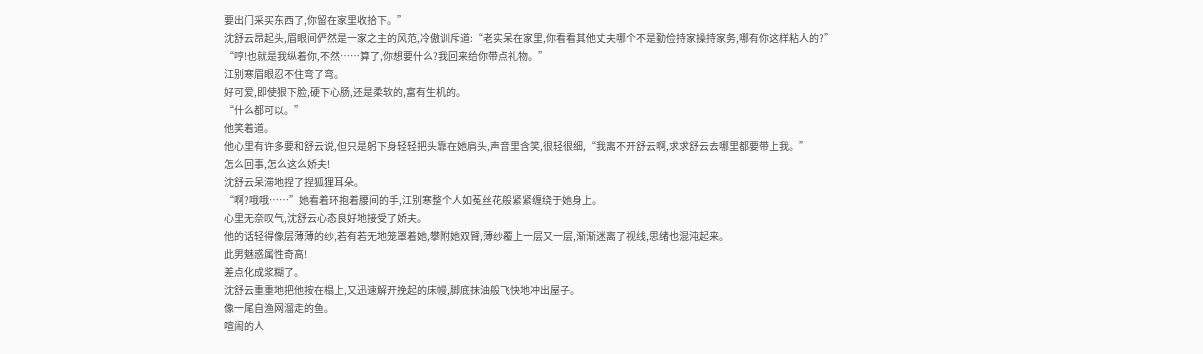要出门采买东西了,你留在家里收拾下。”
沈舒云昂起头,眉眼间俨然是一家之主的风范,冷傲训斥道:“老实呆在家里,你看看其他丈夫哪个不是勤俭持家操持家务,哪有你这样粘人的?”
“哼!也就是我纵着你,不然……算了,你想要什么?我回来给你带点礼物。”
江别寒眉眼忍不住弯了弯。
好可爱,即使狠下脸,硬下心肠,还是柔软的,富有生机的。
“什么都可以。”
他笑着道。
他心里有许多要和舒云说,但只是躬下身轻轻把头靠在她肩头,声音里含笑,很轻很细,“我离不开舒云啊,求求舒云去哪里都要带上我。”
怎么回事,怎么这么娇夫!
沈舒云呆滞地捏了捏狐狸耳朵。
“啊?哦哦……”她看着环抱着腰间的手,江别寒整个人如菟丝花般紧紧缠绕于她身上。
心里无奈叹气,沈舒云心态良好地接受了娇夫。
他的话轻得像层薄薄的纱,若有若无地笼罩着她,攀附她双臂,薄纱覆上一层又一层,渐渐迷离了视线,思绪也混沌起来。
此男魅惑属性奇高!
差点化成浆糊了。
沈舒云重重地把他按在榻上,又迅速解开挽起的床幔,脚底抹油般飞快地冲出屋子。
像一尾自渔网溜走的鱼。
喧闹的人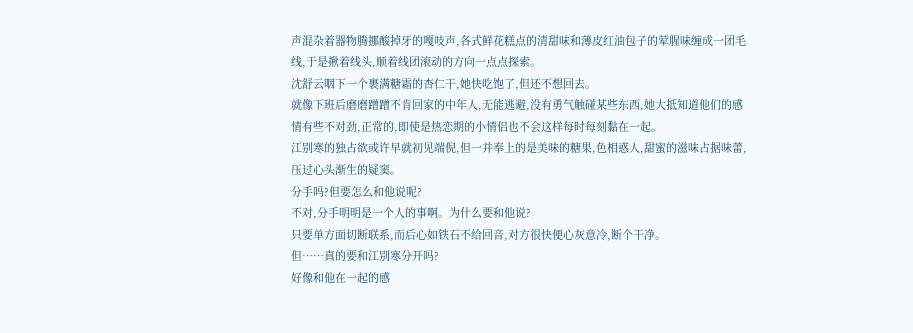声混杂着器物腾挪酸掉牙的嘎吱声,各式鲜花糕点的清甜味和薄皮红油包子的荤腥味缠成一团毛线,于是揪着线头,顺着线团滚动的方向一点点探索。
沈舒云咽下一个裹满糖霜的杏仁干,她快吃饱了,但还不想回去。
就像下班后磨磨蹭蹭不肯回家的中年人,无能逃避,没有勇气触碰某些东西,她大抵知道他们的感情有些不对劲,正常的,即使是热恋期的小情侣也不会这样每时每刻黏在一起。
江别寒的独占欲或许早就初见端倪,但一并奉上的是美味的糖果,色相惑人,甜蜜的滋味占据味蕾,压过心头渐生的疑窦。
分手吗?但要怎么和他说呢?
不对,分手明明是一个人的事啊。为什么要和他说?
只要单方面切断联系,而后心如铁石不给回音,对方很快便心灰意冷,断个干净。
但……真的要和江别寒分开吗?
好像和他在一起的感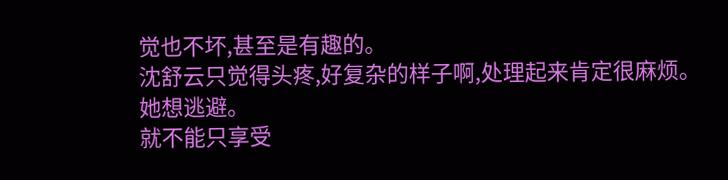觉也不坏,甚至是有趣的。
沈舒云只觉得头疼,好复杂的样子啊,处理起来肯定很麻烦。
她想逃避。
就不能只享受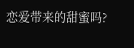恋爱带来的甜蜜吗?